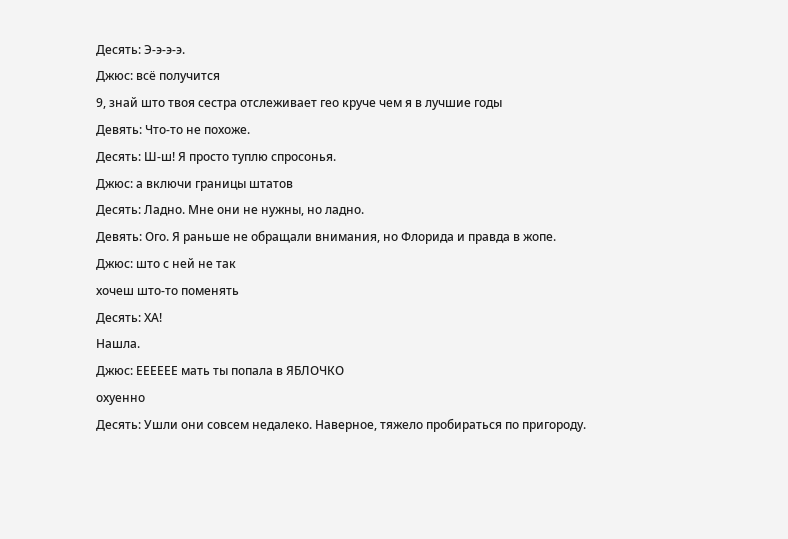Десять: Э-э-э-э.
Джюс: всё получится
9, знай што твоя сестра отслеживает гео круче чем я в лучшие годы
Девять: Что-то не похоже.
Десять: Ш-ш! Я просто туплю спросонья.
Джюс: а включи границы штатов
Десять: Ладно. Мне они не нужны, но ладно.
Девять: Ого. Я раньше не обращали внимания, но Флорида и правда в жопе.
Джюс: што с ней не так
хочеш што-то поменять
Десять: ХА!
Нашла.
Джюс: ЕЕЕЕЕЕ мать ты попала в ЯБЛОЧКО
охуенно
Десять: Ушли они совсем недалеко. Наверное, тяжело пробираться по пригороду.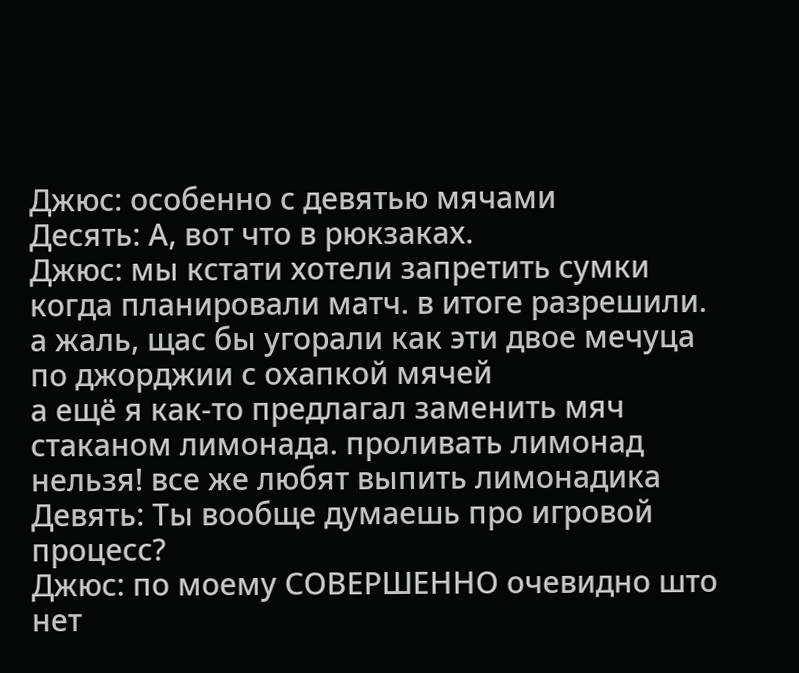Джюс: особенно с девятью мячами
Десять: А, вот что в рюкзаках.
Джюс: мы кстати хотели запретить сумки когда планировали матч. в итоге разрешили. а жаль, щас бы угорали как эти двое мечуца по джорджии с охапкой мячей
а ещё я как-то предлагал заменить мяч стаканом лимонада. проливать лимонад нельзя! все же любят выпить лимонадика
Девять: Ты вообще думаешь про игровой процесс?
Джюс: по моему СОВЕРШЕННО очевидно што нет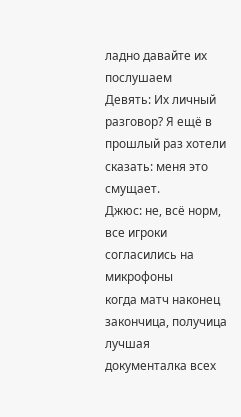ладно давайте их послушаем
Девять: Их личный разговор? Я ещё в прошлый раз хотели сказать: меня это смущает.
Джюс: не, всё норм, все игроки согласились на микрофоны
когда матч наконец закончица, получица лучшая документалка всех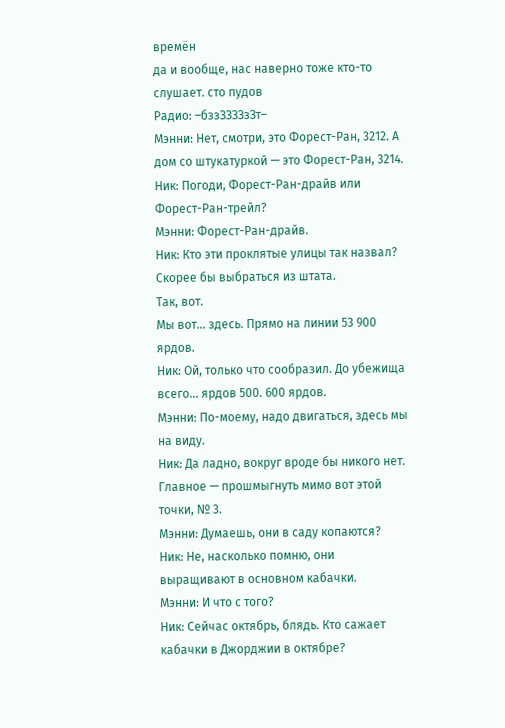времён
да и вообще, нас наверно тоже кто-то слушает. сто пудов
Радио: –бззЗЗЗЗзЗт–
Мэнни: Нет, смотри, это Форест-Ран, 3212. А дом со штукатуркой — это Форест-Ран, 3214.
Ник: Погоди, Форест-Ран-драйв или Форест-Ран-трейл?
Мэнни: Форест-Ран-драйв.
Ник: Кто эти проклятые улицы так назвал? Скорее бы выбраться из штата.
Так, вот.
Мы вот… здесь. Прямо на линии 53 900 ярдов.
Ник: Ой, только что сообразил. До убежища всего… ярдов 500. 600 ярдов.
Мэнни: По-моему, надо двигаться, здесь мы на виду.
Ник: Да ладно, вокруг вроде бы никого нет. Главное — прошмыгнуть мимо вот этой точки, № 3.
Мэнни: Думаешь, они в саду копаются?
Ник: Не, насколько помню, они выращивают в основном кабачки.
Мэнни: И что с того?
Ник: Сейчас октябрь, блядь. Кто сажает кабачки в Джорджии в октябре?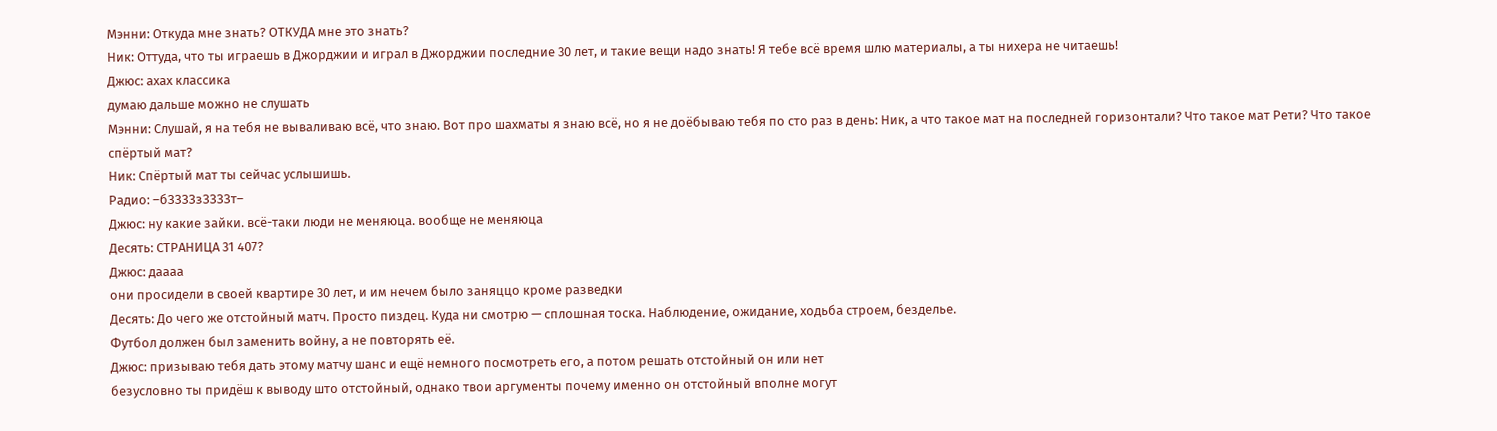Мэнни: Откуда мне знать? ОТКУДА мне это знать?
Ник: Оттуда, что ты играешь в Джорджии и играл в Джорджии последние 30 лет, и такие вещи надо знать! Я тебе всё время шлю материалы, а ты нихера не читаешь!
Джюс: ахах классика
думаю дальше можно не слушать
Мэнни: Слушай, я на тебя не вываливаю всё, что знаю. Вот про шахматы я знаю всё, но я не доёбываю тебя по сто раз в день: Ник, а что такое мат на последней горизонтали? Что такое мат Рети? Что такое спёртый мат?
Ник: Спёртый мат ты сейчас услышишь.
Радио: –бЗЗЗЗзЗЗЗЗт–
Джюс: ну какие зайки. всё-таки люди не меняюца. вообще не меняюца
Десять: СТРАНИЦА 31 407?
Джюс: даааа
они просидели в своей квартире 30 лет, и им нечем было заняццо кроме разведки
Десять: До чего же отстойный матч. Просто пиздец. Куда ни смотрю — сплошная тоска. Наблюдение, ожидание, ходьба строем, безделье.
Футбол должен был заменить войну, а не повторять её.
Джюс: призываю тебя дать этому матчу шанс и ещё немного посмотреть его, а потом решать отстойный он или нет
безусловно ты придёш к выводу што отстойный, однако твои аргументы почему именно он отстойный вполне могут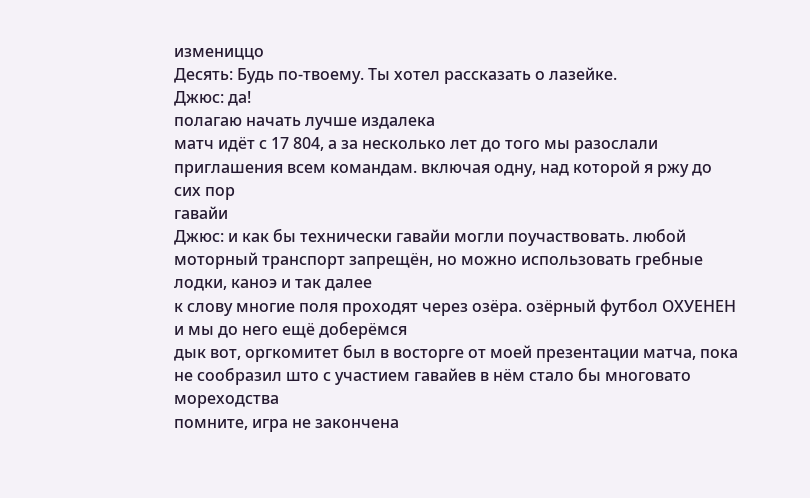измениццо
Десять: Будь по-твоему. Ты хотел рассказать о лазейке.
Джюс: да!
полагаю начать лучше издалека
матч идёт с 17 804, а за несколько лет до того мы разослали приглашения всем командам. включая одну, над которой я ржу до сих пор
гавайи
Джюс: и как бы технически гавайи могли поучаствовать. любой моторный транспорт запрещён, но можно использовать гребные лодки, каноэ и так далее
к слову многие поля проходят через озёра. озёрный футбол ОХУЕНЕН и мы до него ещё доберёмся
дык вот, оргкомитет был в восторге от моей презентации матча, пока не сообразил што с участием гавайев в нём стало бы многовато мореходства
помните, игра не закончена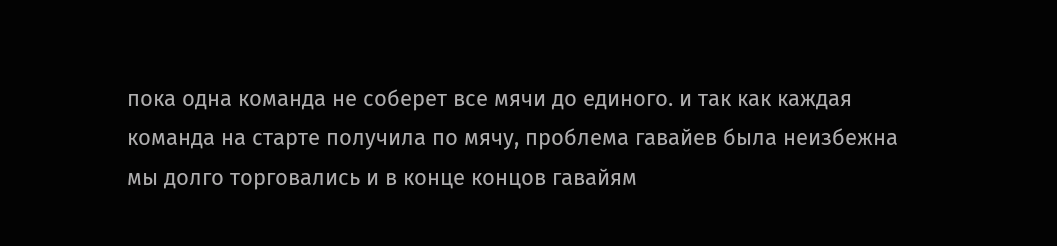пока одна команда не соберет все мячи до единого. и так как каждая команда на старте получила по мячу, проблема гавайев была неизбежна
мы долго торговались и в конце концов гавайям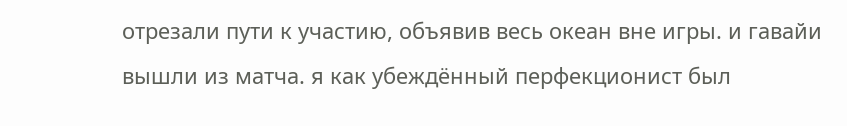отрезали пути к участию, объявив весь океан вне игры. и гавайи вышли из матча. я как убеждённый перфекционист был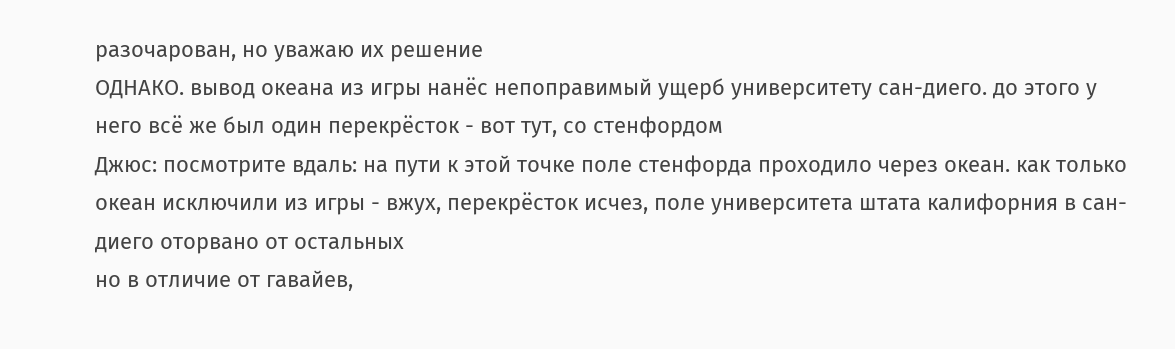разочарован, но уважаю их решение
ОДНАКО. вывод океана из игры нанёс непоправимый ущерб университету сан-диего. до этого у него всё же был один перекрёсток - вот тут, со стенфордом
Джюс: посмотрите вдаль: на пути к этой точке поле стенфорда проходило через океан. как только океан исключили из игры - вжух, перекрёсток исчез, поле университета штата калифорния в сан-диего оторвано от остальных
но в отличие от гавайев,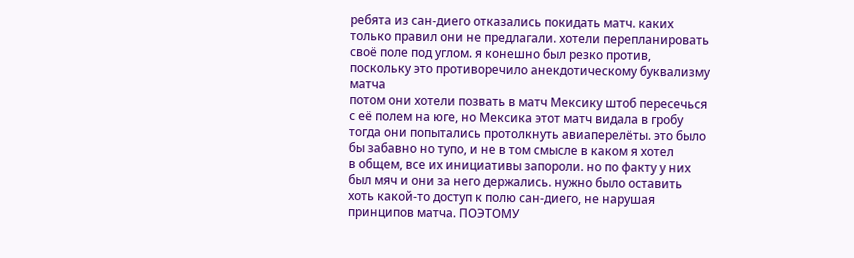ребята из сан-диего отказались покидать матч. каких только правил они не предлагали. хотели перепланировать своё поле под углом. я конешно был резко против, поскольку это противоречило анекдотическому буквализму матча
потом они хотели позвать в матч Мексику штоб пересечься с её полем на юге, но Мексика этот матч видала в гробу
тогда они попытались протолкнуть авиаперелёты. это было бы забавно но тупо, и не в том смысле в каком я хотел
в общем, все их инициативы запороли. но по факту у них был мяч и они за него держались. нужно было оставить хоть какой‑то доступ к полю сан-диего, не нарушая принципов матча. ПОЭТОМУ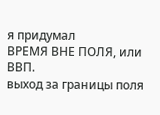я придумал
ВРЕМЯ ВНЕ ПОЛЯ, или ВВП.
выход за границы поля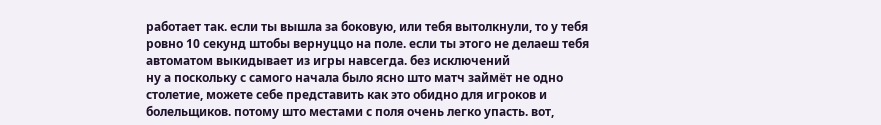работает так. если ты вышла за боковую, или тебя вытолкнули, то у тебя ровно 10 секунд штобы вернуццо на поле. если ты этого не делаеш тебя автоматом выкидывает из игры навсегда. без исключений
ну а поскольку с самого начала было ясно што матч займёт не одно столетие, можете себе представить как это обидно для игроков и болельщиков. потому што местами с поля очень легко упасть. вот,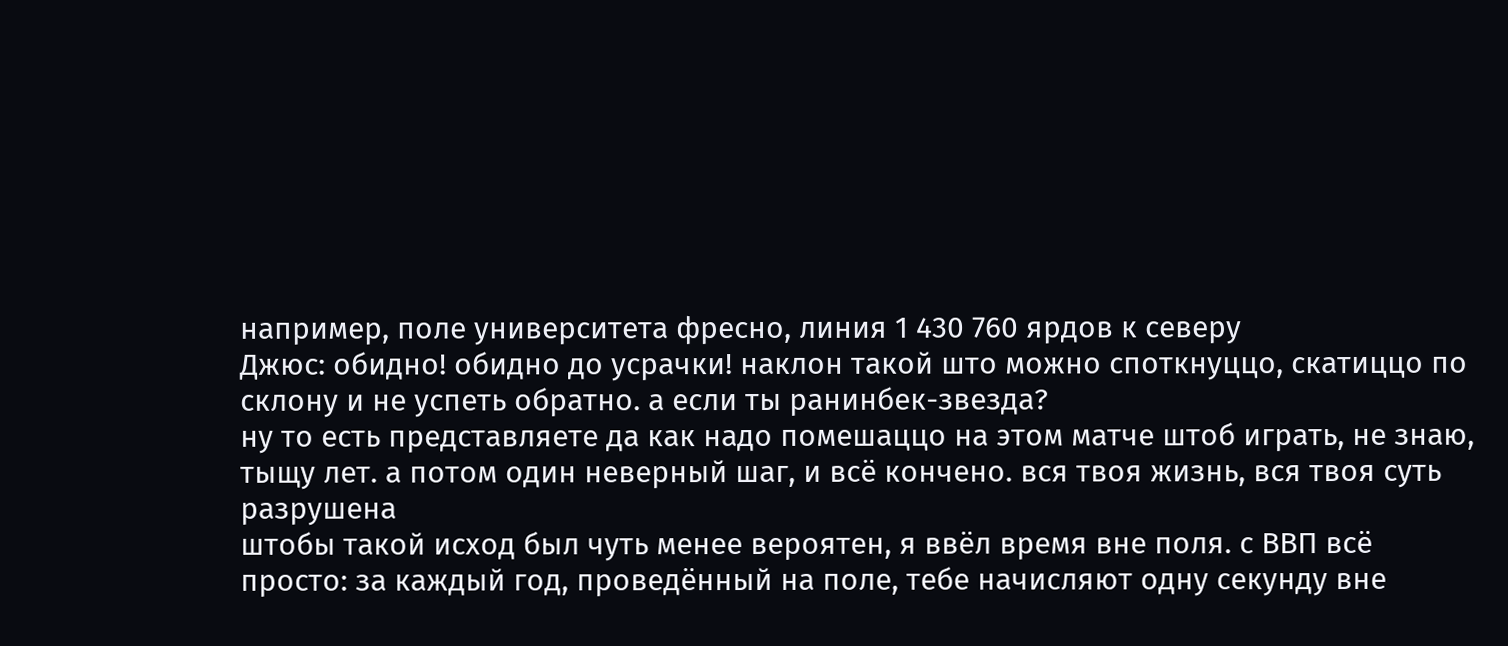например, поле университета фресно, линия 1 430 760 ярдов к северу
Джюс: обидно! обидно до усрачки! наклон такой што можно споткнуццо, скатиццо по склону и не успеть обратно. а если ты ранинбек-звезда?
ну то есть представляете да как надо помешаццо на этом матче штоб играть, не знаю, тыщу лет. а потом один неверный шаг, и всё кончено. вся твоя жизнь, вся твоя суть разрушена
штобы такой исход был чуть менее вероятен, я ввёл время вне поля. с ВВП всё просто: за каждый год, проведённый на поле, тебе начисляют одну секунду вне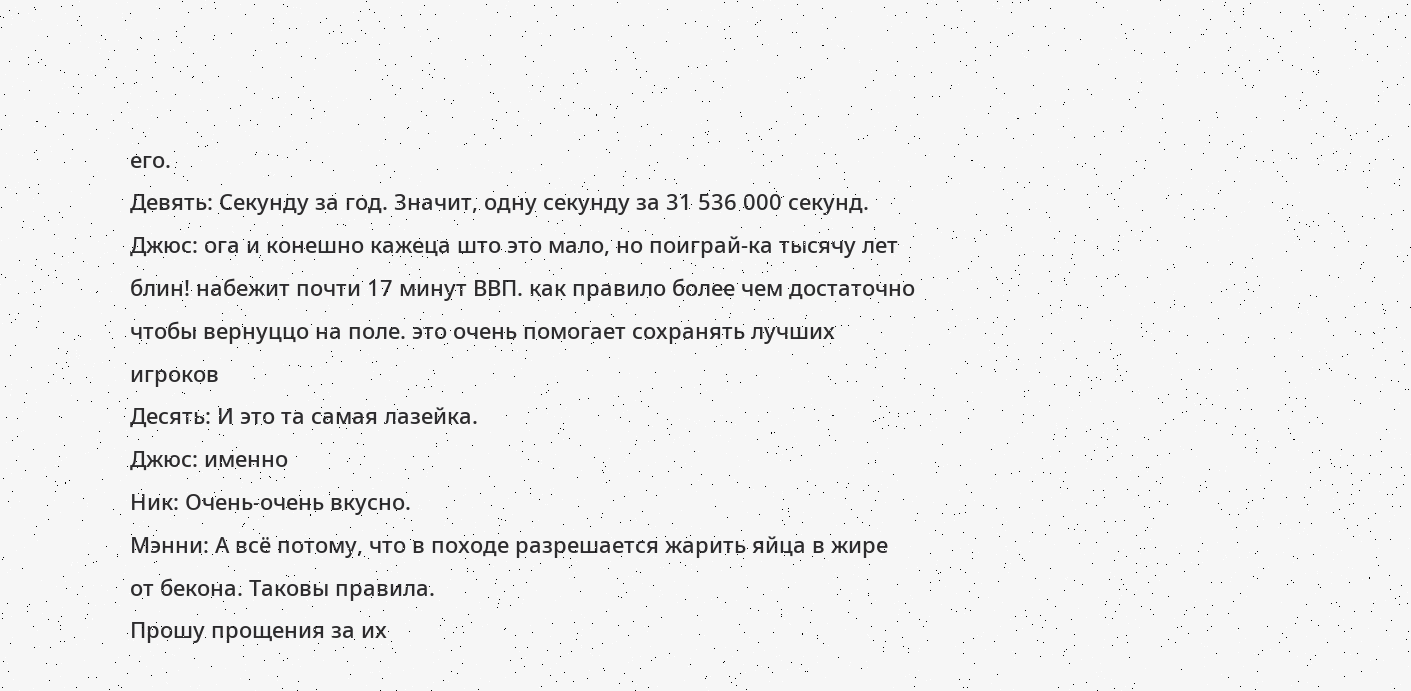его.
Девять: Секунду за год. Значит, одну секунду за 31 536 000 секунд.
Джюс: ога и конешно кажеца што это мало, но поиграй-ка тысячу лет блин! набежит почти 17 минут ВВП. как правило более чем достаточно чтобы вернуццо на поле. это очень помогает сохранять лучших игроков
Десять: И это та самая лазейка.
Джюс: именно
Ник: Очень-очень вкусно.
Мэнни: А всё потому, что в походе разрешается жарить яйца в жире от бекона. Таковы правила.
Прошу прощения за их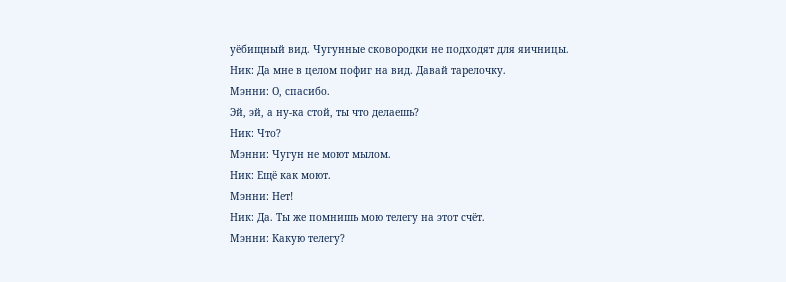уёбищный вид. Чугунные сковородки не подходят для яичницы.
Ник: Да мне в целом пофиг на вид. Давай тарелочку.
Мэнни: О, спасибо.
Эй, эй, а ну-ка стой, ты что делаешь?
Ник: Что?
Мэнни: Чугун не моют мылом.
Ник: Ещё как моют.
Мэнни: Нет!
Ник: Да. Ты же помнишь мою телегу на этот счёт.
Мэнни: Какую телегу?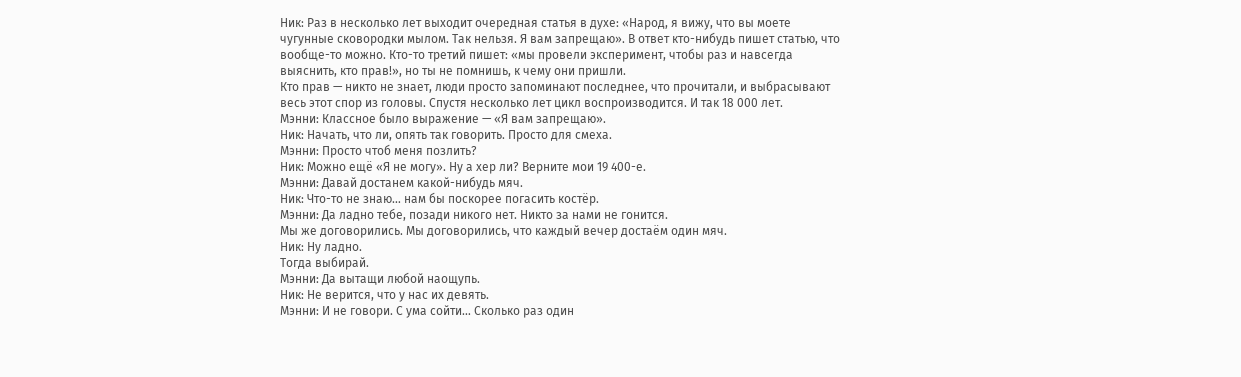Ник: Раз в несколько лет выходит очередная статья в духе: «Народ, я вижу, что вы моете чугунные сковородки мылом. Так нельзя. Я вам запрещаю». В ответ кто-нибудь пишет статью, что вообще-то можно. Кто-то третий пишет: «мы провели эксперимент, чтобы раз и навсегда выяснить, кто прав!», но ты не помнишь, к чему они пришли.
Кто прав — никто не знает, люди просто запоминают последнее, что прочитали, и выбрасывают весь этот спор из головы. Спустя несколько лет цикл воспроизводится. И так 18 000 лет.
Мэнни: Классное было выражение — «Я вам запрещаю».
Ник: Начать, что ли, опять так говорить. Просто для смеха.
Мэнни: Просто чтоб меня позлить?
Ник: Можно ещё «Я не могу». Ну а хер ли? Верните мои 19 400-е.
Мэнни: Давай достанем какой-нибудь мяч.
Ник: Что-то не знаю… нам бы поскорее погасить костёр.
Мэнни: Да ладно тебе, позади никого нет. Никто за нами не гонится.
Мы же договорились. Мы договорились, что каждый вечер достаём один мяч.
Ник: Ну ладно.
Тогда выбирай.
Мэнни: Да вытащи любой наощупь.
Ник: Не верится, что у нас их девять.
Мэнни: И не говори. С ума сойти… Сколько раз один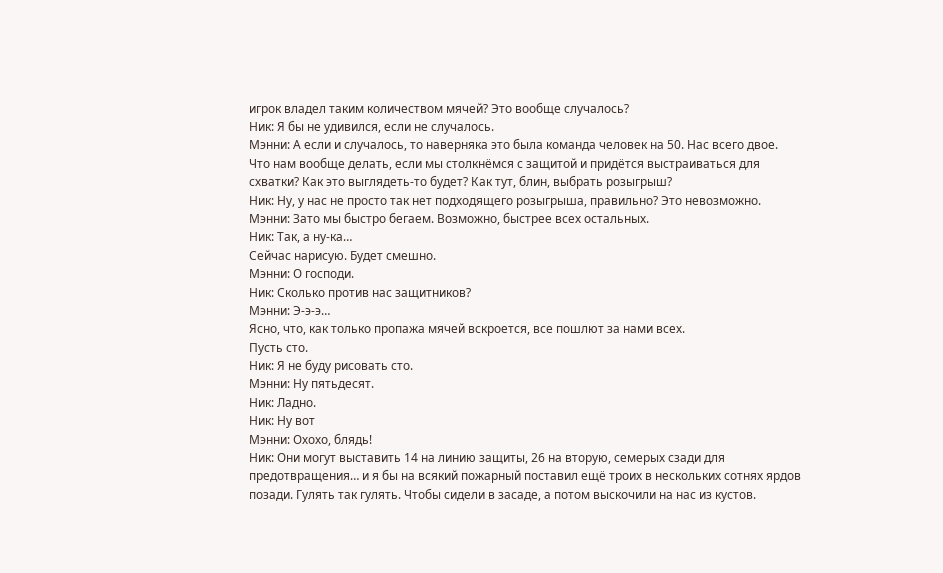игрок владел таким количеством мячей? Это вообще случалось?
Ник: Я бы не удивился, если не случалось.
Мэнни: А если и случалось, то наверняка это была команда человек на 50. Нас всего двое.
Что нам вообще делать, если мы столкнёмся с защитой и придётся выстраиваться для схватки? Как это выглядеть-то будет? Как тут, блин, выбрать розыгрыш?
Ник: Ну, у нас не просто так нет подходящего розыгрыша, правильно? Это невозможно.
Мэнни: Зато мы быстро бегаем. Возможно, быстрее всех остальных.
Ник: Так, а ну-ка…
Сейчас нарисую. Будет смешно.
Мэнни: О господи.
Ник: Сколько против нас защитников?
Мэнни: Э-э-э…
Ясно, что, как только пропажа мячей вскроется, все пошлют за нами всех.
Пусть сто.
Ник: Я не буду рисовать сто.
Мэнни: Ну пятьдесят.
Ник: Ладно.
Ник: Ну вот
Мэнни: Охохо, блядь!
Ник: Они могут выставить 14 на линию защиты, 26 на вторую, семерых сзади для предотвращения… и я бы на всякий пожарный поставил ещё троих в нескольких сотнях ярдов позади. Гулять так гулять. Чтобы сидели в засаде, а потом выскочили на нас из кустов.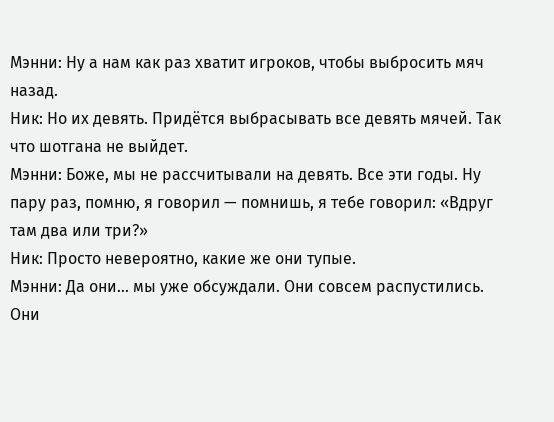Мэнни: Ну а нам как раз хватит игроков, чтобы выбросить мяч назад.
Ник: Но их девять. Придётся выбрасывать все девять мячей. Так что шотгана не выйдет.
Мэнни: Боже, мы не рассчитывали на девять. Все эти годы. Ну пару раз, помню, я говорил — помнишь, я тебе говорил: «Вдруг там два или три?»
Ник: Просто невероятно, какие же они тупые.
Мэнни: Да они… мы уже обсуждали. Они совсем распустились. Они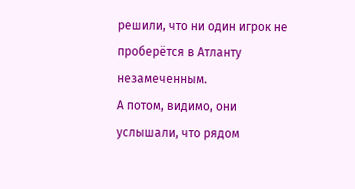решили, что ни один игрок не проберётся в Атланту незамеченным.
А потом, видимо, они услышали, что рядом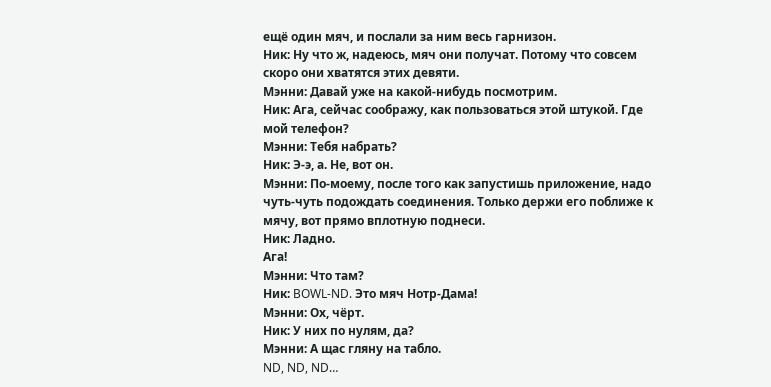ещё один мяч, и послали за ним весь гарнизон.
Ник: Ну что ж, надеюсь, мяч они получат. Потому что совсем скоро они хватятся этих девяти.
Мэнни: Давай уже на какой-нибудь посмотрим.
Ник: Ага, сейчас соображу, как пользоваться этой штукой. Где мой телефон?
Мэнни: Тебя набрать?
Ник: Э-э, а. Не, вот он.
Мэнни: По-моему, после того как запустишь приложение, надо чуть-чуть подождать соединения. Только держи его поближе к мячу, вот прямо вплотную поднеси.
Ник: Ладно.
Ага!
Мэнни: Что там?
Ник: BOWL-ND. Это мяч Нотр-Дама!
Мэнни: Ох, чёрт.
Ник: У них по нулям, да?
Мэнни: А щас гляну на табло.
ND, ND, ND…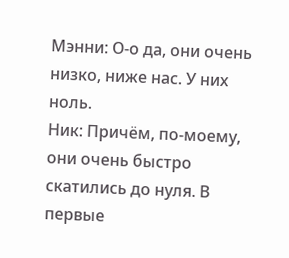Мэнни: О-о да, они очень низко, ниже нас. У них ноль.
Ник: Причём, по-моему, они очень быстро скатились до нуля. В первые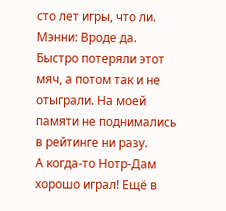сто лет игры, что ли.
Мэнни: Вроде да. Быстро потеряли этот мяч, а потом так и не отыграли. На моей памяти не поднимались в рейтинге ни разу.
А когда-то Нотр-Дам хорошо играл! Ещё в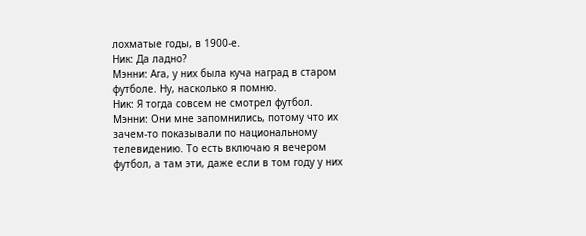лохматые годы, в 1900-е.
Ник: Да ладно?
Мэнни: Ага, у них была куча наград в старом футболе. Ну, насколько я помню.
Ник: Я тогда совсем не смотрел футбол.
Мэнни: Они мне запомнились, потому что их зачем-то показывали по национальному телевидению. То есть включаю я вечером футбол, а там эти, даже если в том году у них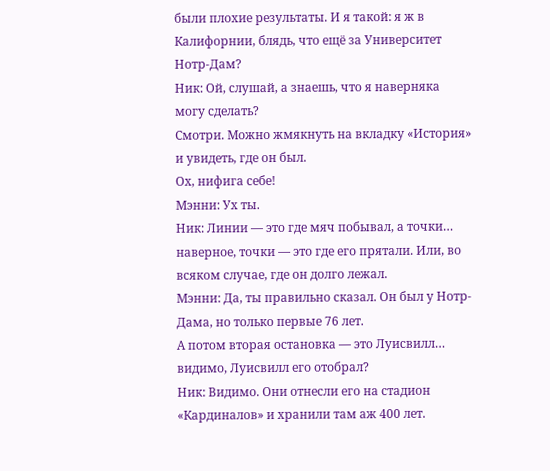были плохие результаты. И я такой: я ж в Калифорнии, блядь, что ещё за Университет Нотр-Дам?
Ник: Ой, слушай, а знаешь, что я наверняка могу сделать?
Смотри. Можно жмякнуть на вкладку «История» и увидеть, где он был.
Ох, нифига себе!
Мэнни: Ух ты.
Ник: Линии — это где мяч побывал, а точки… наверное, точки — это где его прятали. Или, во всяком случае, где он долго лежал.
Мэнни: Да, ты правильно сказал. Он был у Нотр-Дама, но только первые 76 лет.
А потом вторая остановка — это Луисвилл… видимо, Луисвилл его отобрал?
Ник: Видимо. Они отнесли его на стадион «Кардиналов» и хранили там аж 400 лет.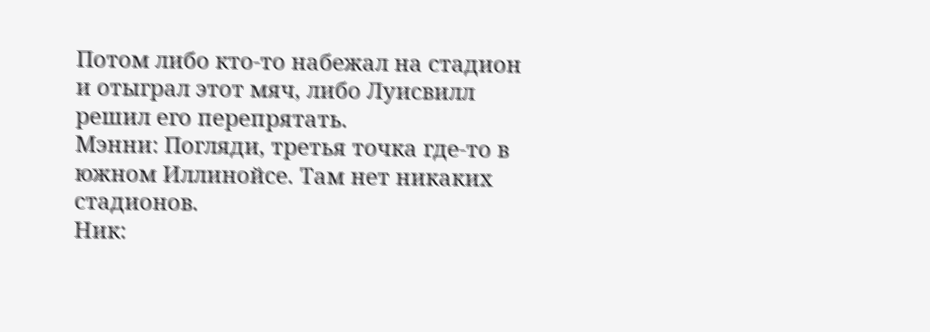Потом либо кто-то набежал на стадион и отыграл этот мяч, либо Луисвилл решил его перепрятать.
Мэнни: Погляди, третья точка где-то в южном Иллинойсе. Там нет никаких стадионов.
Ник: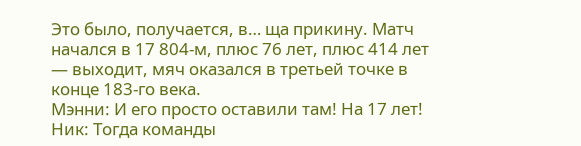Это было, получается, в… ща прикину. Матч начался в 17 804-м, плюс 76 лет, плюс 414 лет — выходит, мяч оказался в третьей точке в конце 183-го века.
Мэнни: И его просто оставили там! На 17 лет!
Ник: Тогда команды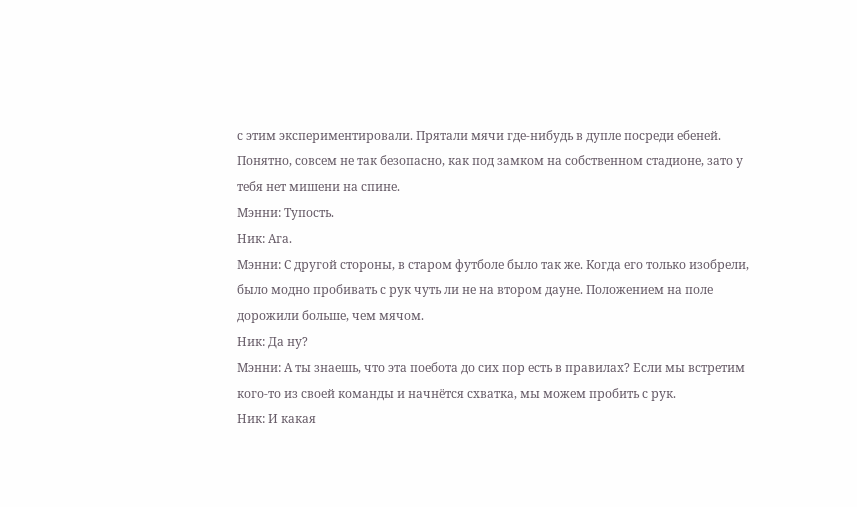с этим экспериментировали. Прятали мячи где-нибудь в дупле посреди ебеней. Понятно, совсем не так безопасно, как под замком на собственном стадионе, зато у тебя нет мишени на спине.
Мэнни: Тупость.
Ник: Ага.
Мэнни: С другой стороны, в старом футболе было так же. Когда его только изобрели, было модно пробивать с рук чуть ли не на втором дауне. Положением на поле дорожили больше, чем мячом.
Ник: Да ну?
Мэнни: А ты знаешь, что эта поебота до сих пор есть в правилах? Если мы встретим кого-то из своей команды и начнётся схватка, мы можем пробить с рук.
Ник: И какая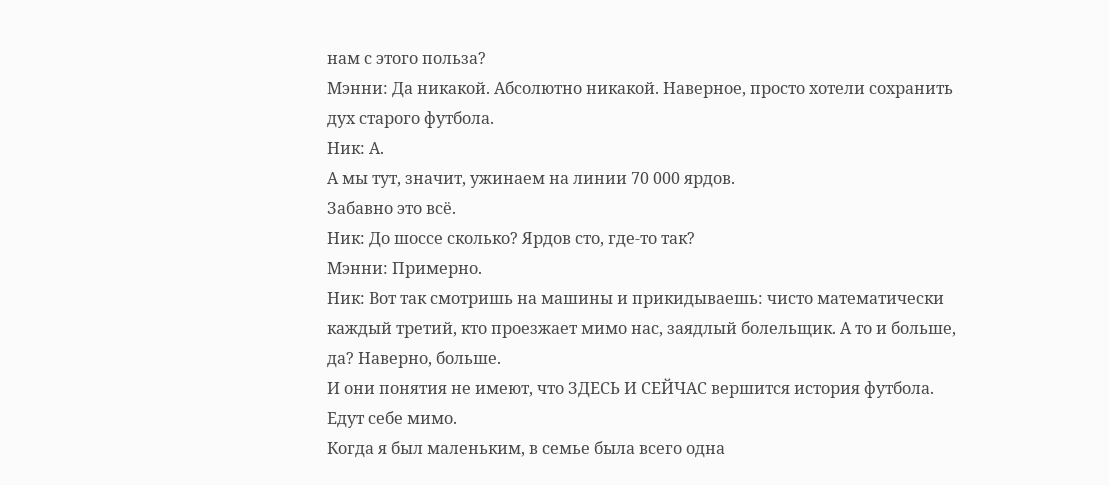нам с этого польза?
Мэнни: Да никакой. Абсолютно никакой. Наверное, просто хотели сохранить дух старого футбола.
Ник: А.
А мы тут, значит, ужинаем на линии 70 000 ярдов.
Забавно это всё.
Ник: До шоссе сколько? Ярдов сто, где-то так?
Мэнни: Примерно.
Ник: Вот так смотришь на машины и прикидываешь: чисто математически каждый третий, кто проезжает мимо нас, заядлый болельщик. А то и больше, да? Наверно, больше.
И они понятия не имеют, что ЗДЕСЬ И СЕЙЧАС вершится история футбола. Едут себе мимо.
Когда я был маленьким, в семье была всего одна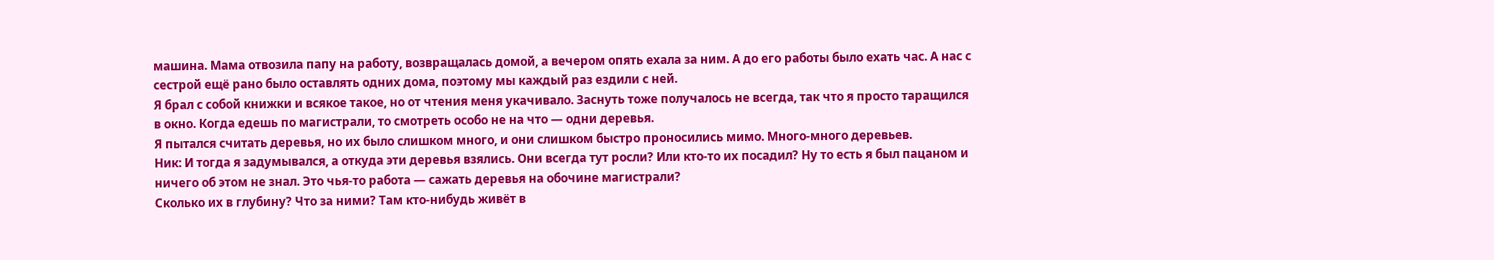машина. Мама отвозила папу на работу, возвращалась домой, а вечером опять ехала за ним. А до его работы было ехать час. А нас с сестрой ещё рано было оставлять одних дома, поэтому мы каждый раз ездили с ней.
Я брал с собой книжки и всякое такое, но от чтения меня укачивало. Заснуть тоже получалось не всегда, так что я просто таращился в окно. Когда едешь по магистрали, то смотреть особо не на что — одни деревья.
Я пытался считать деревья, но их было слишком много, и они слишком быстро проносились мимо. Много-много деревьев.
Ник: И тогда я задумывался, а откуда эти деревья взялись. Они всегда тут росли? Или кто-то их посадил? Ну то есть я был пацаном и ничего об этом не знал. Это чья-то работа — сажать деревья на обочине магистрали?
Сколько их в глубину? Что за ними? Там кто‑нибудь живёт в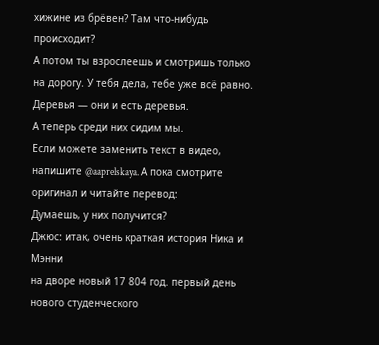хижине из брёвен? Там что‑нибудь происходит?
А потом ты взрослеешь и смотришь только на дорогу. У тебя дела, тебе уже всё равно. Деревья — они и есть деревья.
А теперь среди них сидим мы.
Если можете заменить текст в видео, напишите @aaprelskaya. А пока смотрите оригинал и читайте перевод:
Думаешь, у них получится?
Джюс: итак, очень краткая история Ника и Мэнни
на дворе новый 17 804 год. первый день нового студенческого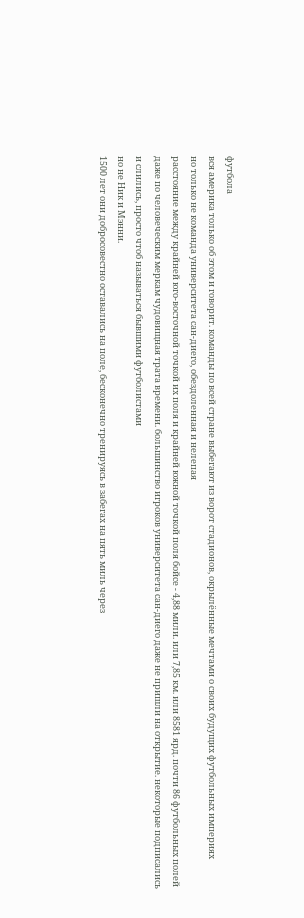футбола
вся америка только об этом и говорит. команды по всей стране выбегают из ворот стадионов, окрылённые мечтами о своих будущих футбольных империях
но только не команда университета сан-диего, обездоленная и нелепая
расстояние между крайней юго-восточной точкой их поля и крайней южной точкой поля бойсе - 4,88 мили. или 7,85 км. или 8581 ярд. почти 86 футбольных полей
даже по человеческим меркам чудовищная трата времени. большинство игроков университета сан-диего даже не пришли на открытие. некоторые подписались и слились, просто чтоб называться бывшими футболистами
но не Ник и Мэнни.
1500 лет они добросовестно оставались на поле, бесконечно тренируясь в забегах на пять миль через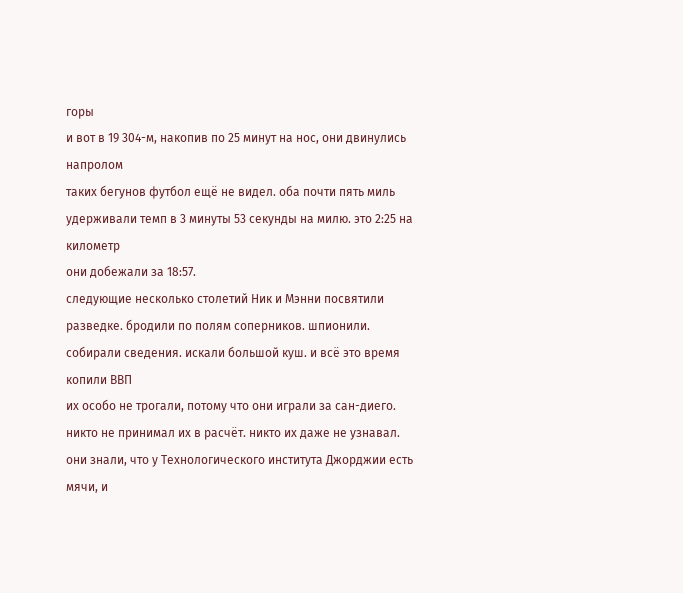горы
и вот в 19 304-м, накопив по 25 минут на нос, они двинулись напролом
таких бегунов футбол ещё не видел. оба почти пять миль удерживали темп в 3 минуты 53 секунды на милю. это 2:25 на километр
они добежали за 18:57.
следующие несколько столетий Ник и Мэнни посвятили разведке. бродили по полям соперников. шпионили. собирали сведения. искали большой куш. и всё это время копили ВВП
их особо не трогали, потому что они играли за сан-диего. никто не принимал их в расчёт. никто их даже не узнавал.
они знали, что у Технологического института Джорджии есть мячи, и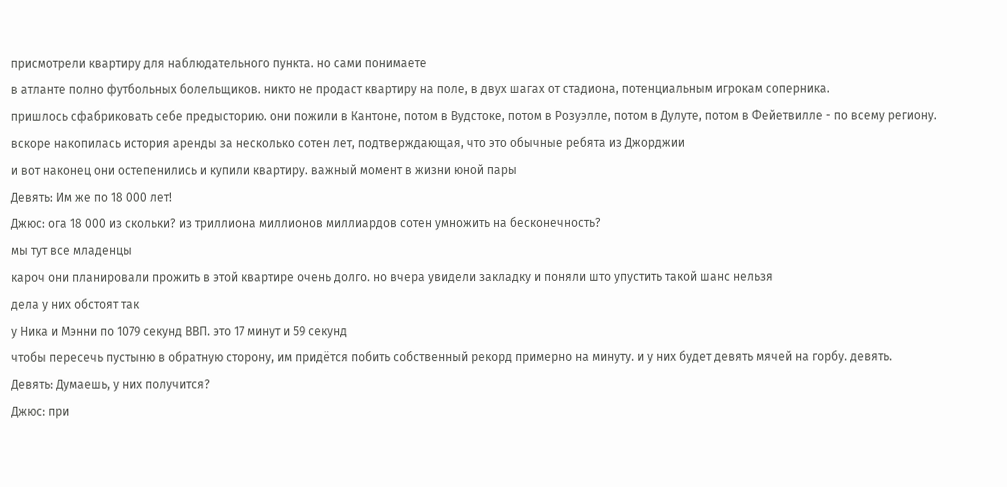присмотрели квартиру для наблюдательного пункта. но сами понимаете
в атланте полно футбольных болельщиков. никто не продаст квартиру на поле, в двух шагах от стадиона, потенциальным игрокам соперника.
пришлось сфабриковать себе предысторию. они пожили в Кантоне, потом в Вудстоке, потом в Розуэлле, потом в Дулуте, потом в Фейетвилле - по всему региону.
вскоре накопилась история аренды за несколько сотен лет, подтверждающая, что это обычные ребята из Джорджии
и вот наконец они остепенились и купили квартиру. важный момент в жизни юной пары
Девять: Им же по 18 000 лет!
Джюс: ога 18 000 из скольки? из триллиона миллионов миллиардов сотен умножить на бесконечность?
мы тут все младенцы
кароч они планировали прожить в этой квартире очень долго. но вчера увидели закладку и поняли што упустить такой шанс нельзя
дела у них обстоят так
у Ника и Мэнни по 1079 секунд ВВП. это 17 минут и 59 секунд
чтобы пересечь пустыню в обратную сторону, им придётся побить собственный рекорд примерно на минуту. и у них будет девять мячей на горбу. девять.
Девять: Думаешь, у них получится?
Джюс: при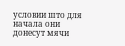условии што для начала они донесут мячи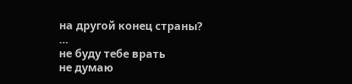на другой конец страны?
…
не буду тебе врать
не думаю